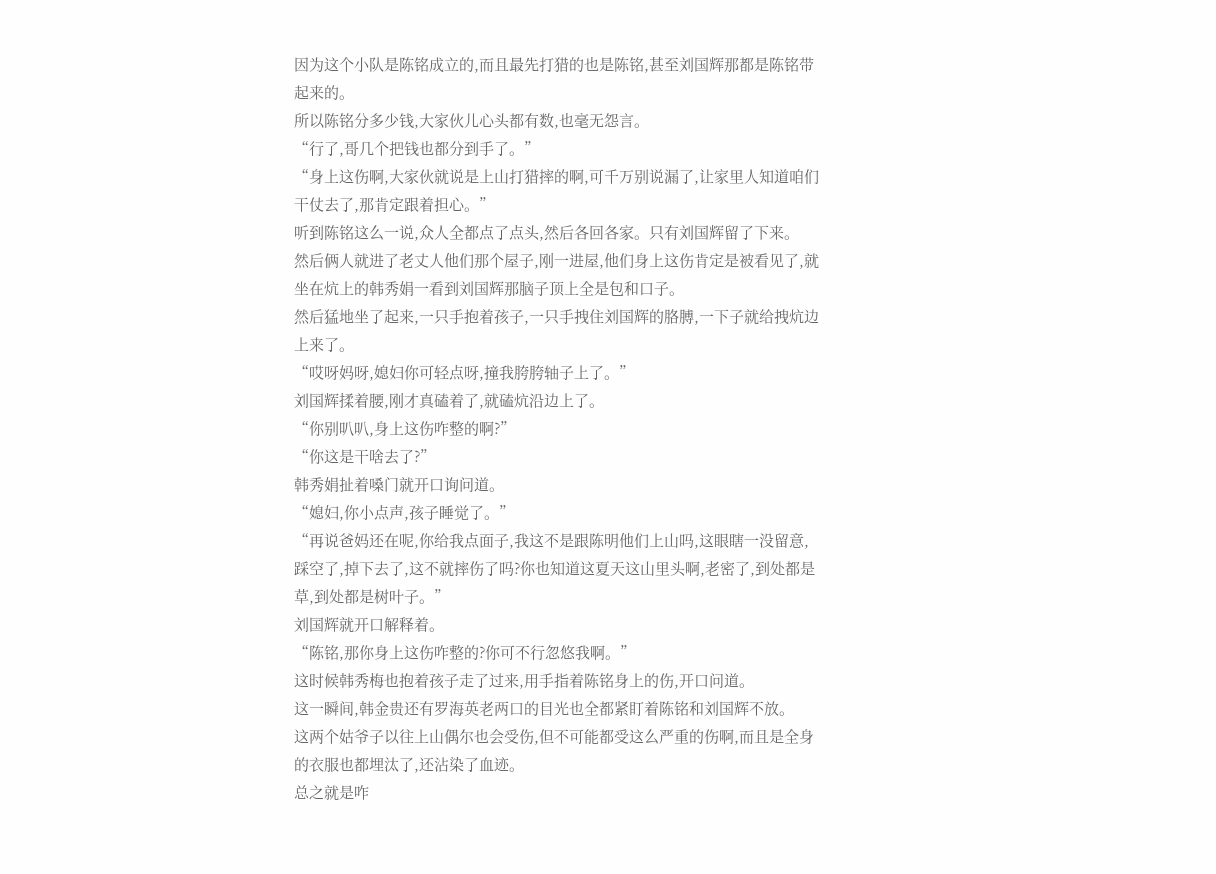因为这个小队是陈铭成立的,而且最先打猎的也是陈铭,甚至刘国辉那都是陈铭带起来的。
所以陈铭分多少钱,大家伙儿心头都有数,也毫无怨言。
“行了,哥几个把钱也都分到手了。”
“身上这伤啊,大家伙就说是上山打猎摔的啊,可千万别说漏了,让家里人知道咱们干仗去了,那肯定跟着担心。”
听到陈铭这么一说,众人全都点了点头,然后各回各家。只有刘国辉留了下来。
然后俩人就进了老丈人他们那个屋子,刚一进屋,他们身上这伤肯定是被看见了,就坐在炕上的韩秀娟一看到刘国辉那脑子顶上全是包和口子。
然后猛地坐了起来,一只手抱着孩子,一只手拽住刘国辉的胳膊,一下子就给拽炕边上来了。
“哎呀妈呀,媳妇你可轻点呀,撞我胯胯轴子上了。”
刘国辉揉着腰,刚才真磕着了,就磕炕沿边上了。
“你别叭叭,身上这伤咋整的啊?”
“你这是干啥去了?”
韩秀娟扯着嗓门就开口询问道。
“媳妇,你小点声,孩子睡觉了。”
“再说爸妈还在呢,你给我点面子,我这不是跟陈明他们上山吗,这眼瞎一没留意,踩空了,掉下去了,这不就摔伤了吗?你也知道这夏天这山里头啊,老密了,到处都是草,到处都是树叶子。”
刘国辉就开口解释着。
“陈铭,那你身上这伤咋整的?你可不行忽悠我啊。”
这时候韩秀梅也抱着孩子走了过来,用手指着陈铭身上的伤,开口问道。
这一瞬间,韩金贵还有罗海英老两口的目光也全都紧盯着陈铭和刘国辉不放。
这两个姑爷子以往上山偶尔也会受伤,但不可能都受这么严重的伤啊,而且是全身的衣服也都埋汰了,还沾染了血迹。
总之就是咋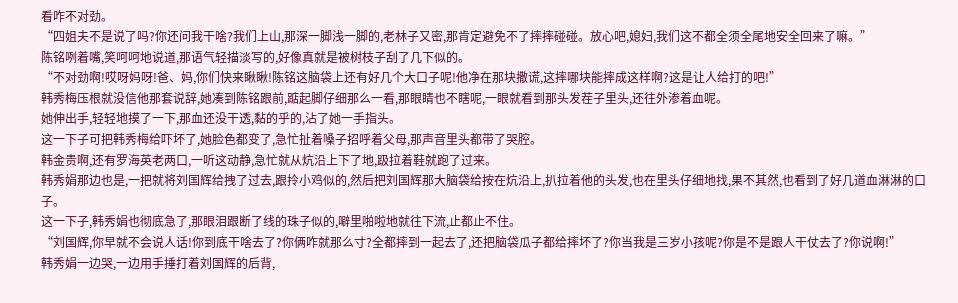看咋不对劲。
“四姐夫不是说了吗?你还问我干啥?我们上山,那深一脚浅一脚的,老林子又密,那肯定避免不了摔摔碰碰。放心吧,媳妇,我们这不都全须全尾地安全回来了嘛。”
陈铭咧着嘴,笑呵呵地说道,那语气轻描淡写的,好像真就是被树枝子刮了几下似的。
“不对劲啊!哎呀妈呀!爸、妈,你们快来瞅瞅!陈铭这脑袋上还有好几个大口子呢!他净在那块撒谎,这摔哪块能摔成这样啊?这是让人给打的吧!”
韩秀梅压根就没信他那套说辞,她凑到陈铭跟前,踮起脚仔细那么一看,那眼睛也不瞎呢,一眼就看到那头发茬子里头,还往外渗着血呢。
她伸出手,轻轻地摸了一下,那血还没干透,黏的乎的,沾了她一手指头。
这一下子可把韩秀梅给吓坏了,她脸色都变了,急忙扯着嗓子招呼着父母,那声音里头都带了哭腔。
韩金贵啊,还有罗海英老两口,一听这动静,急忙就从炕沿上下了地,趿拉着鞋就跑了过来。
韩秀娟那边也是,一把就将刘国辉给拽了过去,跟拎小鸡似的,然后把刘国辉那大脑袋给按在炕沿上,扒拉着他的头发,也在里头仔细地找,果不其然,也看到了好几道血淋淋的口子。
这一下子,韩秀娟也彻底急了,那眼泪跟断了线的珠子似的,噼里啪啦地就往下流,止都止不住。
“刘国辉,你早就不会说人话!你到底干啥去了?你俩咋就那么寸?全都摔到一起去了,还把脑袋瓜子都给摔坏了?你当我是三岁小孩呢?你是不是跟人干仗去了?你说啊!”
韩秀娟一边哭,一边用手捶打着刘国辉的后背,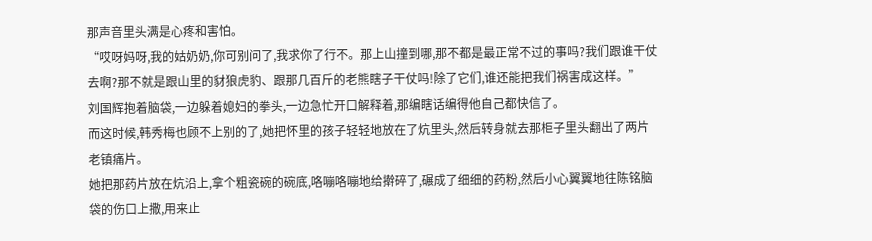那声音里头满是心疼和害怕。
“哎呀妈呀,我的姑奶奶,你可别问了,我求你了行不。那上山撞到哪,那不都是最正常不过的事吗?我们跟谁干仗去啊?那不就是跟山里的豺狼虎豹、跟那几百斤的老熊瞎子干仗吗!除了它们,谁还能把我们祸害成这样。”
刘国辉抱着脑袋,一边躲着媳妇的拳头,一边急忙开口解释着,那编瞎话编得他自己都快信了。
而这时候,韩秀梅也顾不上别的了,她把怀里的孩子轻轻地放在了炕里头,然后转身就去那柜子里头翻出了两片老镇痛片。
她把那药片放在炕沿上,拿个粗瓷碗的碗底,咯嘣咯嘣地给擀碎了,碾成了细细的药粉,然后小心翼翼地往陈铭脑袋的伤口上撒,用来止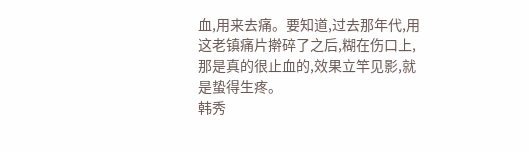血,用来去痛。要知道,过去那年代,用这老镇痛片擀碎了之后,糊在伤口上,那是真的很止血的,效果立竿见影,就是蛰得生疼。
韩秀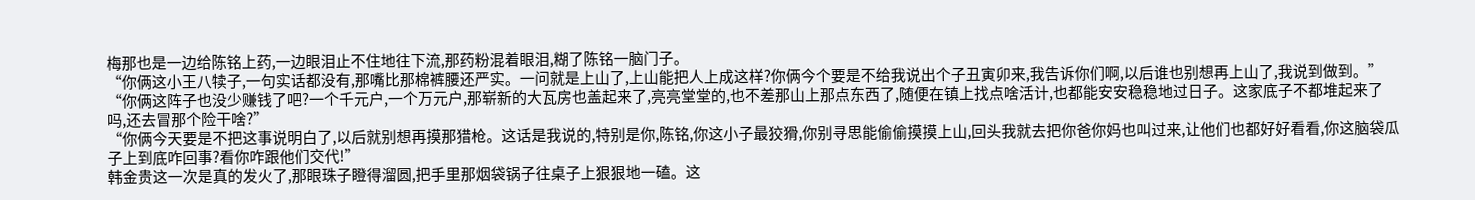梅那也是一边给陈铭上药,一边眼泪止不住地往下流,那药粉混着眼泪,糊了陈铭一脑门子。
“你俩这小王八犊子,一句实话都没有,那嘴比那棉裤腰还严实。一问就是上山了,上山能把人上成这样?你俩今个要是不给我说出个子丑寅卯来,我告诉你们啊,以后谁也别想再上山了,我说到做到。”
“你俩这阵子也没少赚钱了吧?一个千元户,一个万元户,那崭新的大瓦房也盖起来了,亮亮堂堂的,也不差那山上那点东西了,随便在镇上找点啥活计,也都能安安稳稳地过日子。这家底子不都堆起来了吗,还去冒那个险干啥?”
“你俩今天要是不把这事说明白了,以后就别想再摸那猎枪。这话是我说的,特别是你,陈铭,你这小子最狡猾,你别寻思能偷偷摸摸上山,回头我就去把你爸你妈也叫过来,让他们也都好好看看,你这脑袋瓜子上到底咋回事?看你咋跟他们交代!”
韩金贵这一次是真的发火了,那眼珠子瞪得溜圆,把手里那烟袋锅子往桌子上狠狠地一磕。这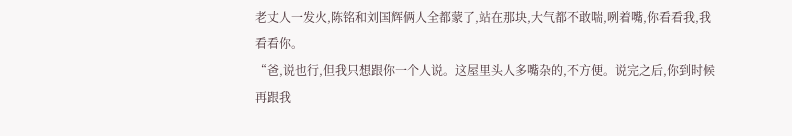老丈人一发火,陈铭和刘国辉俩人全都蒙了,站在那块,大气都不敢喘,咧着嘴,你看看我,我看看你。
“爸,说也行,但我只想跟你一个人说。这屋里头人多嘴杂的,不方便。说完之后,你到时候再跟我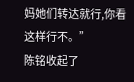妈她们转达就行,你看这样行不。”
陈铭收起了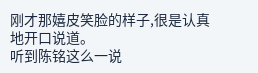刚才那嬉皮笑脸的样子,很是认真地开口说道。
听到陈铭这么一说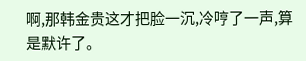啊,那韩金贵这才把脸一沉,冷哼了一声,算是默许了。